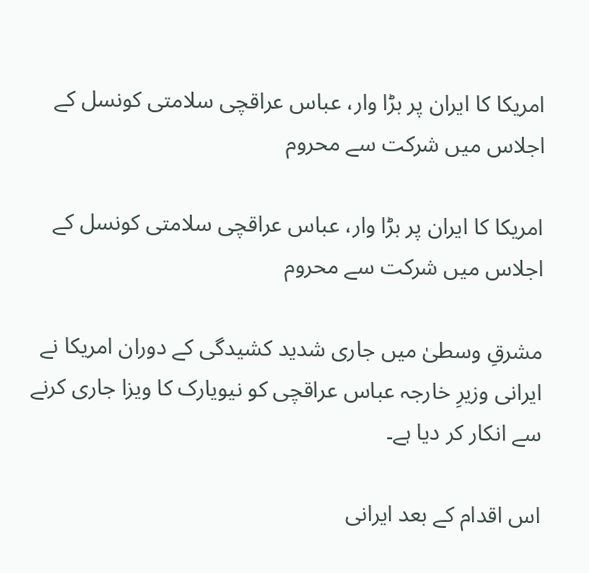امریکا کا ایران پر بڑا وار، عباس عراقچی سلامتی کونسل کے اجلاس میں شرکت سے محروم

امریکا کا ایران پر بڑا وار، عباس عراقچی سلامتی کونسل کے اجلاس میں شرکت سے محروم

مشرقِ وسطیٰ میں جاری شدید کشیدگی کے دوران امریکا نے ایرانی وزیرِ خارجہ عباس عراقچی کو نیویارک کا ویزا جاری کرنے سے انکار کر دیا ہے۔

اس اقدام کے بعد ایرانی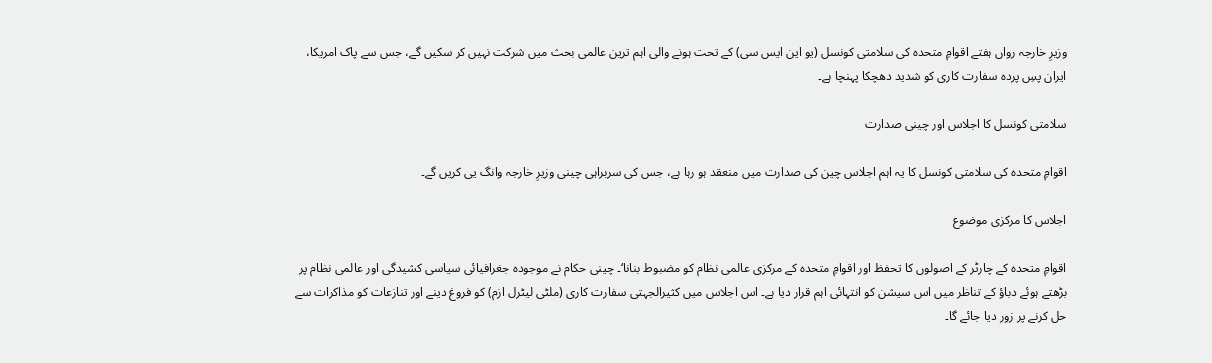وزیرِ خارجہ رواں ہفتے اقوامِ متحدہ کی سلامتی کونسل (یو این ایس سی) کے تحت ہونے والی اہم ترین عالمی بحث میں شرکت نہیں کر سکیں گے، جس سے پاک امریکا، ایران پسِ پردہ سفارت کاری کو شدید دھچکا پہنچا ہے۔

سلامتی کونسل کا اجلاس اور چینی صدارت

اقوامِ متحدہ کی سلامتی کونسل کا یہ اہم اجلاس چین کی صدارت میں منعقد ہو رہا ہے، جس کی سربراہی چینی وزیرِ خارجہ وانگ یی کریں گے۔

اجلاس کا مرکزی موضوع

اقوامِ متحدہ کے چارٹر کے اصولوں کا تحفظ اور اقوامِ متحدہ کے مرکزی عالمی نظام کو مضبوط بنانا‘۔ چینی حکام نے موجودہ جغرافیائی سیاسی کشیدگی اور عالمی نظام پر بڑھتے ہوئے دباؤ کے تناظر میں اس سیشن کو انتہائی اہم قرار دیا ہے۔ اس اجلاس میں کثیرالجہتی سفارت کاری (ملٹی لیٹرل ازم) کو فروغ دینے اور تنازعات کو مذاکرات سے حل کرنے پر زور دیا جائے گا۔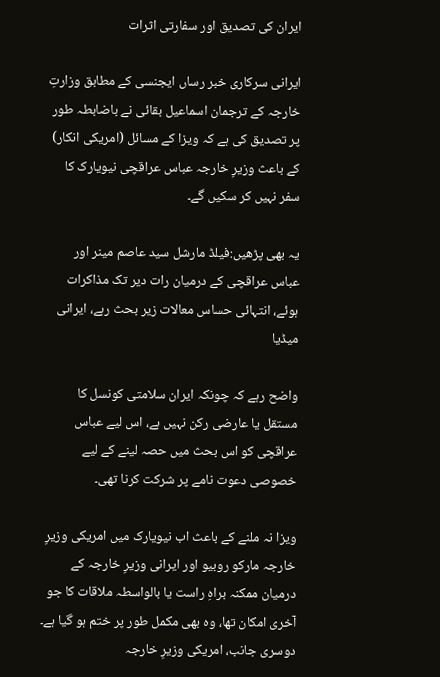ایران کی تصدیق اور سفارتی اثرات

ایرانی سرکاری خبر رساں ایجنسی کے مطابق وزارتِ خارجہ کے ترجمان اسماعیل بقائی نے باضابطہ طور پر تصدیق کی ہے کہ ویزا کے مسائل (امریکی انکار) کے باعث وزیرِ خارجہ عباس عراقچی نیویارک کا سفر نہیں کر سکیں گے۔

یہ بھی پڑھیں:فیلڈ مارشل سید عاصم مینر اور عباس عراقچی کے درمیان رات دیر تک مذاکرات ہوئے، انتہائی حساس معالات زیر بحث رہے، ایرانی میڈیا

واضح رہے کہ چونکہ ایران سلامتی کونسل کا مستقل یا عارضی رکن نہیں ہے، اس لیے عباس عراقچی کو اس بحث میں حصہ لینے کے لیے خصوصی دعوت نامے پر شرکت کرنا تھی۔

ویزا نہ ملنے کے باعث اب نیویارک میں امریکی وزیرِ خارجہ مارکو روبیو اور ایرانی وزیرِ خارجہ کے درمیان ممکنہ براہِ راست یا بالواسطہ ملاقات کا جو آخری امکان تھا، وہ بھی مکمل طور پر ختم ہو گیا ہے۔ دوسری جانب، امریکی وزیرِ خارجہ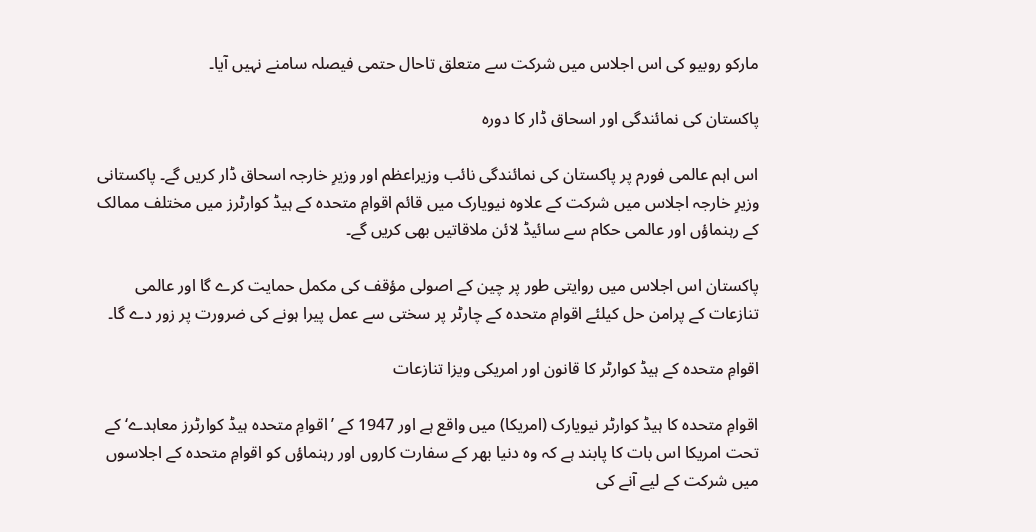مارکو روبیو کی اس اجلاس میں شرکت سے متعلق تاحال حتمی فیصلہ سامنے نہیں آیا۔

پاکستان کی نمائندگی اور اسحاق ڈار کا دورہ

اس اہم عالمی فورم پر پاکستان کی نمائندگی نائب وزیراعظم اور وزیرِ خارجہ اسحاق ڈار کریں گے۔ پاکستانی وزیرِ خارجہ اجلاس میں شرکت کے علاوہ نیویارک میں قائم اقوامِ متحدہ کے ہیڈ کوارٹرز میں مختلف ممالک کے رہنماؤں اور عالمی حکام سے سائیڈ لائن ملاقاتیں بھی کریں گے۔

پاکستان اس اجلاس میں روایتی طور پر چین کے اصولی مؤقف کی مکمل حمایت کرے گا اور عالمی تنازعات کے پرامن حل کیلئے اقوامِ متحدہ کے چارٹر پر سختی سے عمل پیرا ہونے کی ضرورت پر زور دے گا۔

اقوامِ متحدہ کے ہیڈ کوارٹر کا قانون اور امریکی ویزا تنازعات

اقوامِ متحدہ کا ہیڈ کوارٹر نیویارک (امریکا) میں واقع ہے اور 1947 کے ’اقوامِ متحدہ ہیڈ کوارٹرز معاہدے‘ کے تحت امریکا اس بات کا پابند ہے کہ وہ دنیا بھر کے سفارت کاروں اور رہنماؤں کو اقوامِ متحدہ کے اجلاسوں میں شرکت کے لیے آنے کی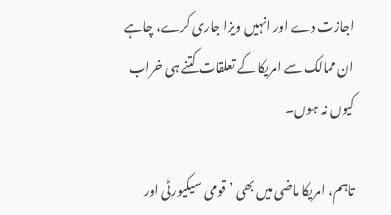اجازت دے اور انہیں ویزا جاری کرے، چاہے ان ممالک سے امریکا کے تعلقات کتنے ہی خراب کیوں نہ ہوں۔

تاہم، امریکا ماضی میں بھی ’قومی سیکیورٹی اور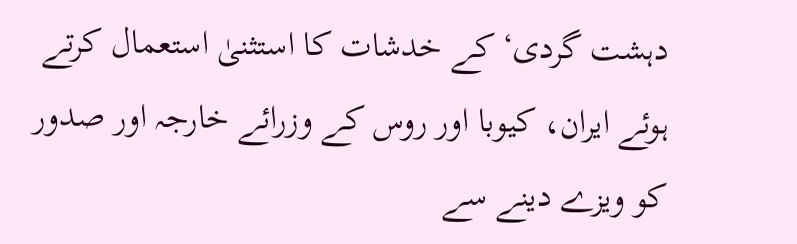دہشت گردی‘ کے خدشات کا استثنیٰ استعمال کرتے ہوئے ایران، کیوبا اور روس کے وزرائے خارجہ اور صدور کو ویزے دینے سے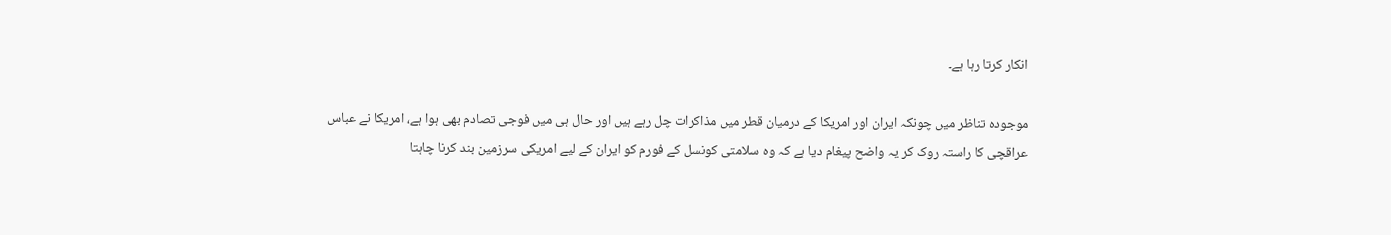انکار کرتا رہا ہے۔

موجودہ تناظر میں چونکہ ایران اور امریکا کے درمیان قطر میں مذاکرات چل رہے ہیں اور حال ہی میں فوجی تصادم بھی ہوا ہے، امریکا نے عباس عراقچی کا راستہ روک کر یہ واضح پیغام دیا ہے کہ وہ سلامتی کونسل کے فورم کو ایران کے لیے امریکی سرزمین بند کرنا چاہتا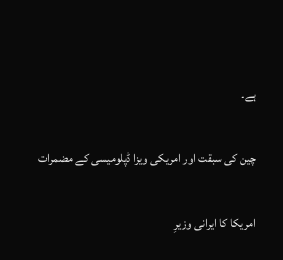ہے۔

چین کی سبقت اور امریکی ویزا ڈپلومیسی کے مضمرات

امریکا کا ایرانی وزیرِ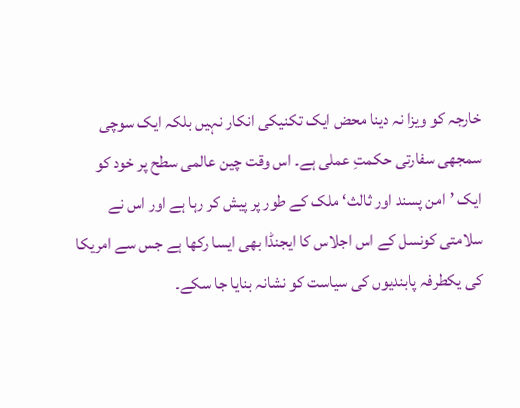خارجہ کو ویزا نہ دینا محض ایک تکنیکی انکار نہیں بلکہ ایک سوچی سمجھی سفارتی حکمتِ عملی ہے۔ اس وقت چین عالمی سطح پر خود کو ایک ’امن پسند اور ثالث‘ ملک کے طور پر پیش کر رہا ہے اور اس نے سلامتی کونسل کے اس اجلاس کا ایجنڈا بھی ایسا رکھا ہے جس سے امریکا کی یکطرفہ پابندیوں کی سیاست کو نشانہ بنایا جا سکے۔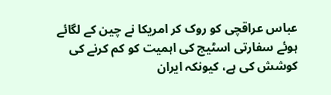عباس عراقچی کو روک کر امریکا نے چین کے لگائے ہوئے سفارتی اسٹیج کی اہمیت کو کم کرنے کی کوشش کی ہے، کیونکہ ایران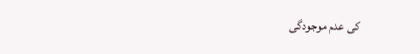کی عدم موجودگی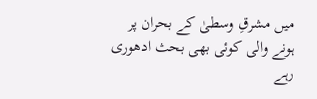میں مشرقِ وسطیٰ کے بحران پر ہونے والی کوئی بھی بحث ادھوری رہے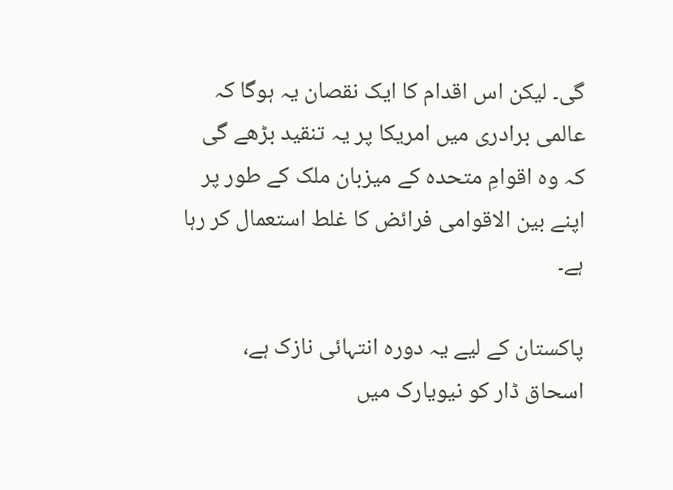گی۔ لیکن اس اقدام کا ایک نقصان یہ ہوگا کہ عالمی برادری میں امریکا پر یہ تنقید بڑھے گی کہ وہ اقوامِ متحدہ کے میزبان ملک کے طور پر اپنے بین الاقوامی فرائض کا غلط استعمال کر رہا ہے۔

پاکستان کے لیے یہ دورہ انتہائی نازک ہے، اسحاق ڈار کو نیویارک میں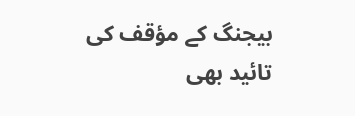بیجنگ کے مؤقف کی تائید بھی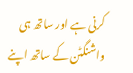کرنی ہے اور ساتھ ہی واشنگٹن کے ساتھ اپنے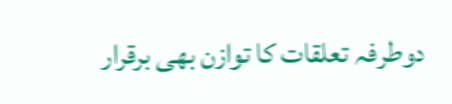دوطرفہ تعلقات کا توازن بھی برقرار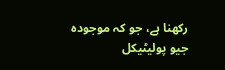رکھنا ہے، جو کہ موجودہ جیو پولیٹیکل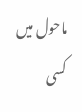ماحول میں کسی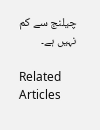چیلنج سے کم نہیں ہے۔

Related Articles